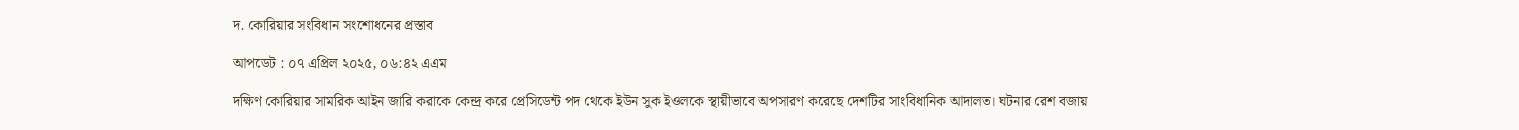দ. কোরিয়ার সংবিধান সংশোধনের প্রস্তাব

আপডেট : ০৭ এপ্রিল ২০২৫, ০৬:৪২ এএম

দক্ষিণ কোরিয়ার সামরিক আইন জারি করাকে কেন্দ্র করে প্রেসিডেন্ট পদ থেকে ইউন সুক ইওলকে স্থায়ীভাবে অপসারণ করেছে দেশটির সাংবিধানিক আদালত। ঘটনার রেশ বজায়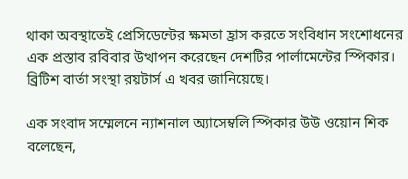থাকা অবস্থাতেই প্রেসিডেন্টের ক্ষমতা হ্রাস করতে সংবিধান সংশোধনের এক প্রস্তাব রবিবার উত্থাপন করেছেন দেশটির পার্লামেন্টের স্পিকার। ব্রিটিশ বার্তা সংস্থা রয়টার্স এ খবর জানিয়েছে।

এক সংবাদ সম্মেলনে ন্যাশনাল অ্যাসেম্বলি স্পিকার উউ ওয়োন শিক বলেছেন,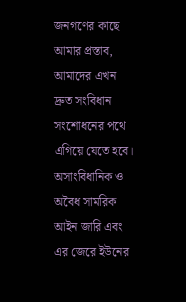জনগণের কাছে আমার প্রস্তাব, আমাদের এখন দ্রুত সংবিধান সংশোধনের পথে এগিয়ে যেতে হবে। অসাংবিধানিক ও অবৈধ সামরিক আইন জারি এবং এর জেরে ইউনের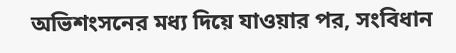অভিশংসনের মধ্য দিয়ে যাওয়ার পর, সংবিধান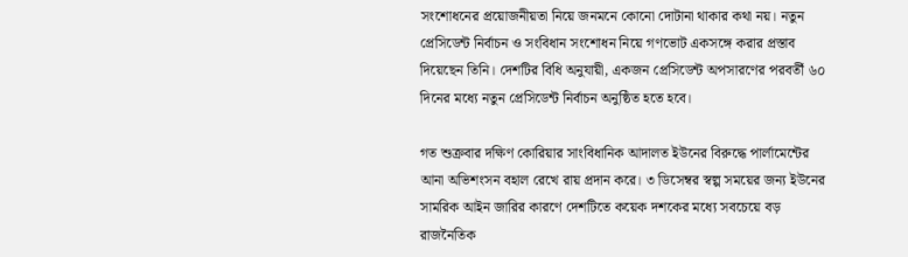সংশোধনের প্রয়োজনীয়তা নিয়ে জনমনে কোনো দোটানা থাকার কথা নয়। নতুন প্রেসিডেন্ট নির্বাচন ও সংবিধান সংশোধন নিয়ে গণভোট একসঙ্গে করার প্রস্তাব দিয়েছেন তিনি। দেশটির বিধি অনুযায়ী, একজন প্রেসিডেন্ট অপসারণের পরবর্তী ৬০ দিনের মধ্যে নতুন প্রেসিডেন্ট নির্বাচন অনুষ্ঠিত হতে হবে।

গত শুক্রবার দক্ষিণ কোরিয়ার সাংবিধানিক আদালত ইউনের বিরুদ্ধে পার্লামেন্টের আনা অভিশংসন বহাল রেখে রায় প্রদান করে। ৩ ডিসেম্বর স্বল্প সময়ের জন্য ইউনের সামরিক আইন জারির কারণে দেশটিতে কয়েক দশকের মধ্যে সবচেয়ে বড় রাজনৈতিক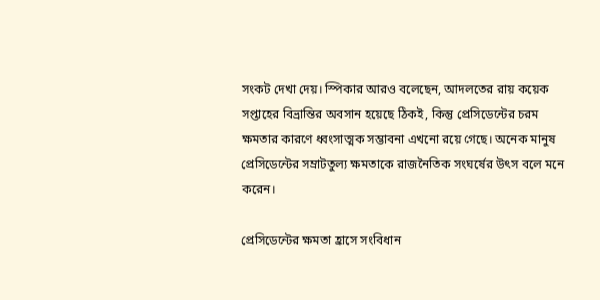সংকট দেখা দেয়। স্পিকার আরও বলেছেন, আদলতের রায় কয়েক সপ্তাহের বিভ্রান্তির অবসান হয়েছে ঠিকই, কিন্তু প্রেসিডেন্টের চরম ক্ষমতার কারণে ধ্বংসাত্মক সম্ভাবনা এখনো রয়ে গেছে। অনেক মানুষ প্রেসিডেন্টের সম্রাটতুল্য ক্ষমতাকে রাজনৈতিক সংঘর্ষের উৎস বলে মনে করেন।

প্রেসিডেন্টের ক্ষমতা হ্রাসে সংবিধান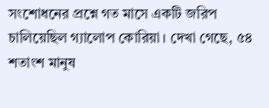সংশোধনের প্রশ্নে গত মাসে একটি জরিপ চালিয়েছিল গ্যালোপ কোরিয়া। দেখা গেছে, ৫৪ শতাংশ মানুষ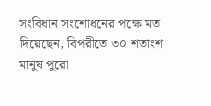সংবিধান সংশোধনের পক্ষে মত দিয়েছেন, বিপরীতে ৩০ শতাংশ মানুষ পুরো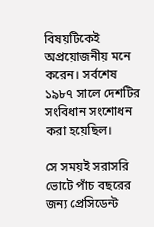বিষয়টিকেই অপ্রয়োজনীয় মনে করেন। সর্বশেষ ১৯৮৭ সালে দেশটির সংবিধান সংশোধন করা হয়েছিল।

সে সময়ই সরাসরি ভোটে পাঁচ বছরের জন্য প্রেসিডেন্ট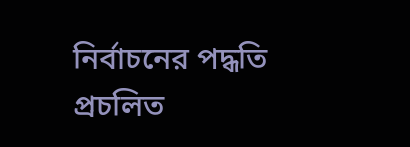নির্বাচনের পদ্ধতি প্রচলিত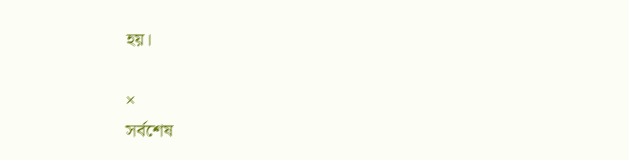হয়।

×
সর্বশেষ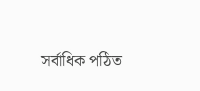সর্বাধিক পঠিত